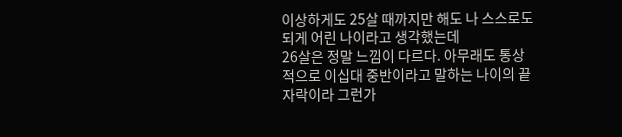이상하게도 25살 때까지만 해도 나 스스로도 되게 어린 나이라고 생각했는데
26살은 정말 느낌이 다르다. 아무래도 통상적으로 이십대 중반이라고 말하는 나이의 끝자락이라 그런가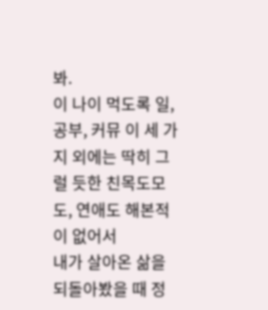봐.
이 나이 먹도록 일, 공부, 커뮤 이 세 가지 외에는 딱히 그럴 듯한 친목도모도, 연애도 해본적이 없어서
내가 살아온 삶을 되돌아봤을 때 정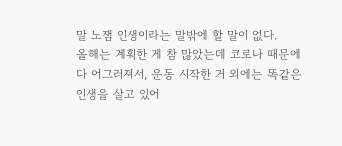말 노잼 인생이라는 말밖에 할 말이 없다.
올해는 계획한 게 참 많았는데 코로나 때문에 다 어그러져서, 운동 시작한 거 외에는 똑같은 인생을 살고 있어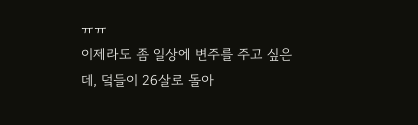ㅠㅠ
이제라도 좀 일상에 변주를 주고 싶은데, 덬들이 26살로 돌아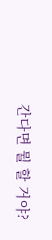간다면 뭘 할 거야?